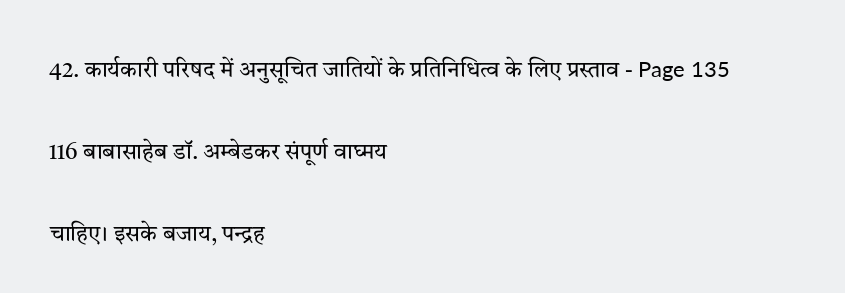42. कार्यकारी परिषद में अनुसूचित जातियों के प्रतिनिधित्व के लिए प्रस्ताव - Page 135

116 बाबासाहेब डॉ. अम्बेडकर संपूर्ण वाघ्मय

चाहिए। इसके बजाय, पन्द्रह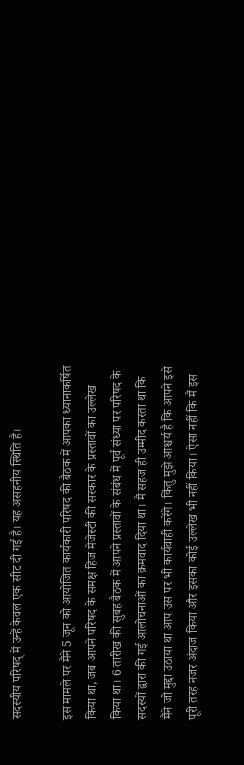सदस्यीय परिषद् में उन्हें केवल एक सीट दी गई है। यह असहनीय स्थिति है।

इस मामले पर मैंने 5 जून को आयोजित कार्यकारी परिषद की बैठक में आपका ध्यानाकर्षित किया था, जब आपने परिषद के समक्ष हिज मेजेस्टी की सरकार के प्रस्तावों का उल्लेख किया था। 6 तारीख की सुबह बैठक में आपने प्रस्तावों के संबंध में पूर्व संध्या पर परिषद के सदस्यों द्वारा की गई आलोचनाओं का क्रमवाद दिया था। मैं सहज ही उम्मीद करता था कि मैंने जो मुद्दा उठाया था आप उस पर भी कार्यवाही करेंगे। किंतु मुझे आश्चर्य है कि आपने इसे पूरी तरह नजर अंदाज किया और इसका कोई उल्लेख भी नहीं किया। ऐसा नहीं कि मैं इस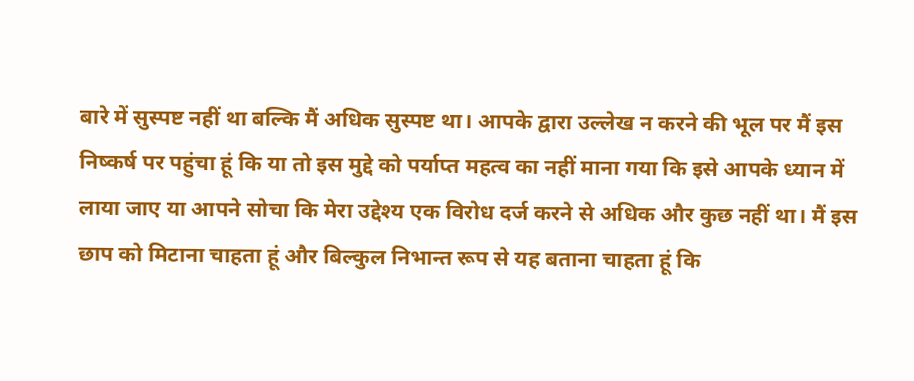बारे में सुस्पष्ट नहीं था बल्कि मैं अधिक सुस्पष्ट था। आपके द्वारा उल्लेख न करने की भूल पर मैं इस निष्कर्ष पर पहुंचा हूं कि या तो इस मुद्दे को पर्याप्त महत्व का नहीं माना गया कि इसे आपके ध्यान में लाया जाए या आपने सोचा कि मेरा उद्देश्य एक विरोध दर्ज करने से अधिक और कुछ नहीं था। मैं इस छाप को मिटाना चाहता हूं और बिल्कुल निभान्त रूप से यह बताना चाहता हूं कि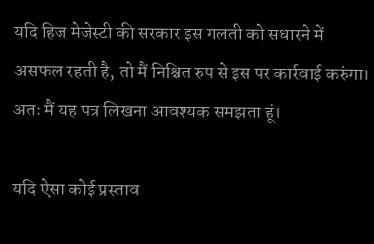यदि हिज मेजेस्टी की सरकार इस गलती को सधारने में असफल रहती है, तो मैं निश्चित रुप से इस पर कार्रवाई करुंगा। अतः मैं यह पत्र लिखना आवश्यक समझता हूं।

यदि ऐसा कोई प्रस्ताव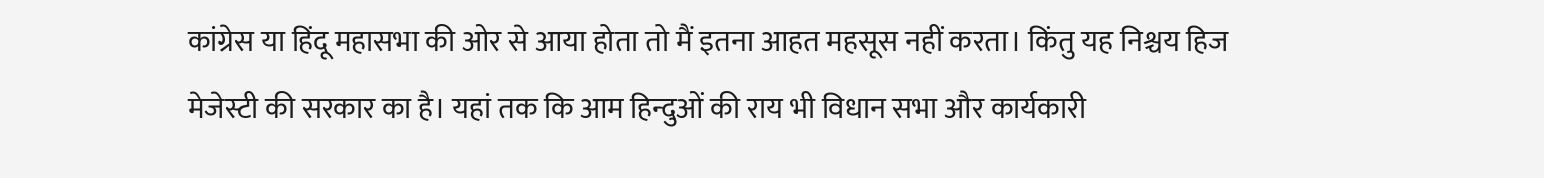कांग्रेस या हिंदू महासभा की ओर से आया होता तो मैं इतना आहत महसूस नहीं करता। किंतु यह निश्चय हिज मेजेस्टी की सरकार का है। यहां तक कि आम हिन्दुओं की राय भी विधान सभा और कार्यकारी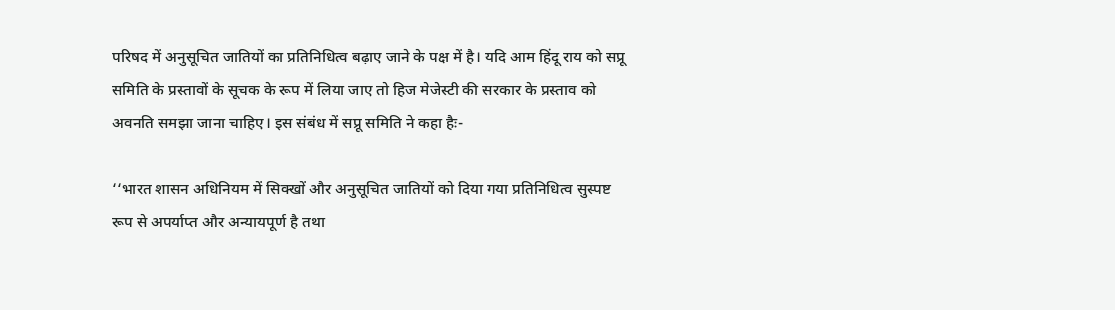परिषद में अनुसूचित जातियों का प्रतिनिधित्व बढ़ाए जाने के पक्ष में है। यदि आम हिंदू राय को सप्रू समिति के प्रस्तावों के सूचक के रूप में लिया जाए तो हिज मेजेस्टी की सरकार के प्रस्ताव को अवनति समझा जाना चाहिए। इस संबंध में सप्रू समिति ने कहा हैः-

‘‘भारत शासन अधिनियम में सिक्खों और अनुसूचित जातियों को दिया गया प्रतिनिधित्व सुस्पष्ट रूप से अपर्याप्त और अन्यायपूर्ण है तथा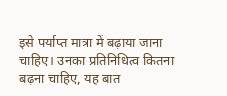इसे पर्याप्त मात्रा में बढ़ाया जाना चाहिए। उनका प्रतिनिधित्व कितना बढ़ना चाहिए, यह बात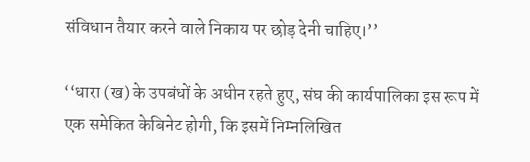संविधान तैयार करने वाले निकाय पर छोड़ देनी चाहिए।’’

‘‘धारा (ख) के उपबंधों के अधीन रहते हुए, संघ की कार्यपालिका इस रूप में एक समेकित केबिनेट होगी, कि इसमें निम्नलिखित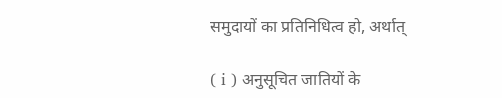समुदायों का प्रतिनिधित्व हो, अर्थात्

( i ) अनुसूचित जातियों के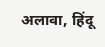अलावा, हिंदू